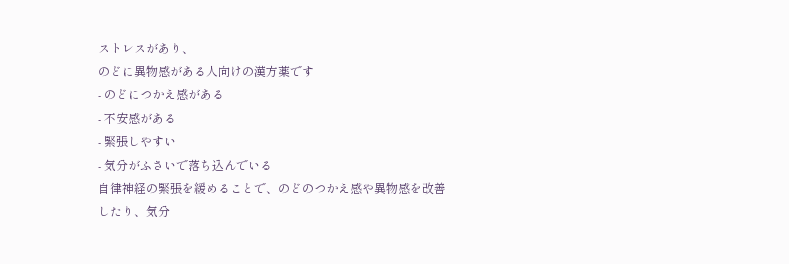ストレスがあり、
のどに異物感がある人向けの漢方薬です
- のどにつかえ感がある
- 不安感がある
- 緊張しやすい
- 気分がふさいで落ち込んでいる
自律神経の緊張を緩めることで、のどのつかえ感や異物感を改善したり、気分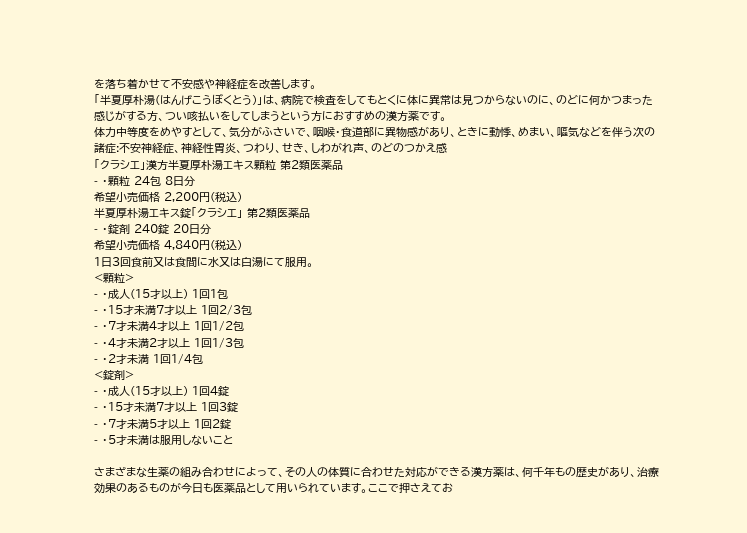を落ち着かせて不安感や神経症を改善します。
「半夏厚朴湯(はんげこうぼくとう)」は、病院で検査をしてもとくに体に異常は見つからないのに、のどに何かつまった感じがする方、つい咳払いをしてしまうという方におすすめの漢方薬です。
体力中等度をめやすとして、気分がふさいで、咽喉・食道部に異物感があり、ときに動悸、めまい、嘔気などを伴う次の諸症:不安神経症、神経性胃炎、つわり、せき、しわがれ声、のどのつかえ感
「クラシエ」漢方半夏厚朴湯エキス顆粒 第2類医薬品
- ・顆粒 24包 8日分
希望小売価格 2,200円(税込)
半夏厚朴湯エキス錠「クラシエ」 第2類医薬品
- ・錠剤 240錠 20日分
希望小売価格 4,840円(税込)
1日3回食前又は食間に水又は白湯にて服用。
<顆粒>
- ・成人(15才以上) 1回1包
- ・15才未満7才以上 1回2/3包
- ・7才未満4才以上 1回1/2包
- ・4才未満2才以上 1回1/3包
- ・2才未満 1回1/4包
<錠剤>
- ・成人(15才以上) 1回4錠
- ・15才未満7才以上 1回3錠
- ・7才未満5才以上 1回2錠
- ・5才未満は服用しないこと

さまざまな生薬の組み合わせによって、その人の体質に合わせた対応ができる漢方薬は、何千年もの歴史があり、治療効果のあるものが今日も医薬品として用いられています。ここで押さえてお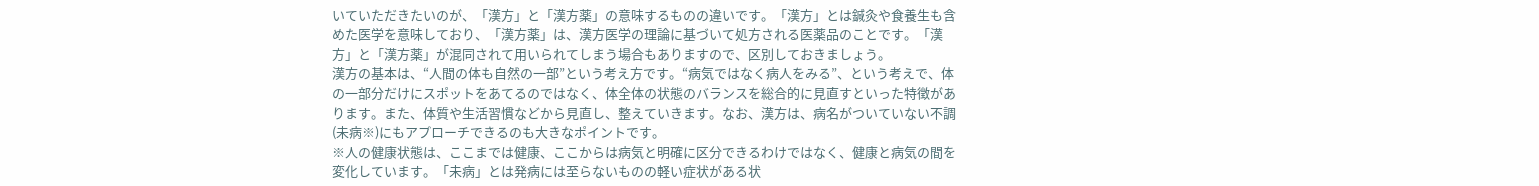いていただきたいのが、「漢方」と「漢方薬」の意味するものの違いです。「漢方」とは鍼灸や食養生も含めた医学を意味しており、「漢方薬」は、漢方医学の理論に基づいて処方される医薬品のことです。「漢方」と「漢方薬」が混同されて用いられてしまう場合もありますので、区別しておきましょう。
漢方の基本は、“人間の体も自然の一部”という考え方です。“病気ではなく病人をみる”、という考えで、体の一部分だけにスポットをあてるのではなく、体全体の状態のバランスを総合的に見直すといった特徴があります。また、体質や生活習慣などから見直し、整えていきます。なお、漢方は、病名がついていない不調(未病※)にもアプローチできるのも大きなポイントです。
※人の健康状態は、ここまでは健康、ここからは病気と明確に区分できるわけではなく、健康と病気の間を変化しています。「未病」とは発病には至らないものの軽い症状がある状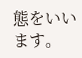態をいいます。